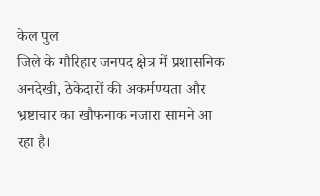केल पुल
जिले के गौरिहार जनपद क्षेत्र में प्रशासनिक अनदेखी, ठेकेदारों की अकर्मण्यता और भ्रष्टाचार का खौफनाक नजारा सामने आ रहा है।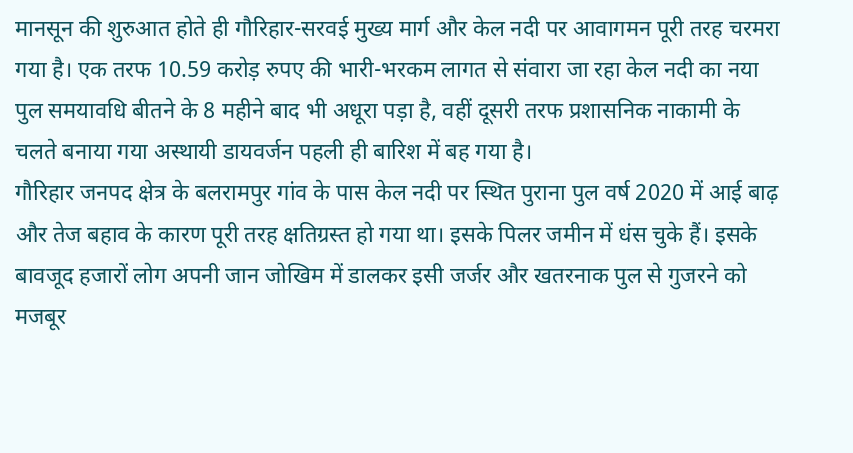मानसून की शुरुआत होते ही गौरिहार-सरवई मुख्य मार्ग और केल नदी पर आवागमन पूरी तरह चरमरा गया है। एक तरफ 10.59 करोड़ रुपए की भारी-भरकम लागत से संवारा जा रहा केल नदी का नया पुल समयावधि बीतने के 8 महीने बाद भी अधूरा पड़ा है, वहीं दूसरी तरफ प्रशासनिक नाकामी के चलते बनाया गया अस्थायी डायवर्जन पहली ही बारिश में बह गया है।
गौरिहार जनपद क्षेत्र के बलरामपुर गांव के पास केल नदी पर स्थित पुराना पुल वर्ष 2020 में आई बाढ़ और तेज बहाव के कारण पूरी तरह क्षतिग्रस्त हो गया था। इसके पिलर जमीन में धंस चुके हैं। इसके बावजूद हजारों लोग अपनी जान जोखिम में डालकर इसी जर्जर और खतरनाक पुल से गुजरने को मजबूर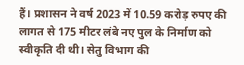हैं। प्रशासन ने वर्ष 2023 में 10.59 करोड़ रुपए की लागत से 175 मीटर लंबे नए पुल के निर्माण को स्वीकृति दी थी। सेतु विभाग की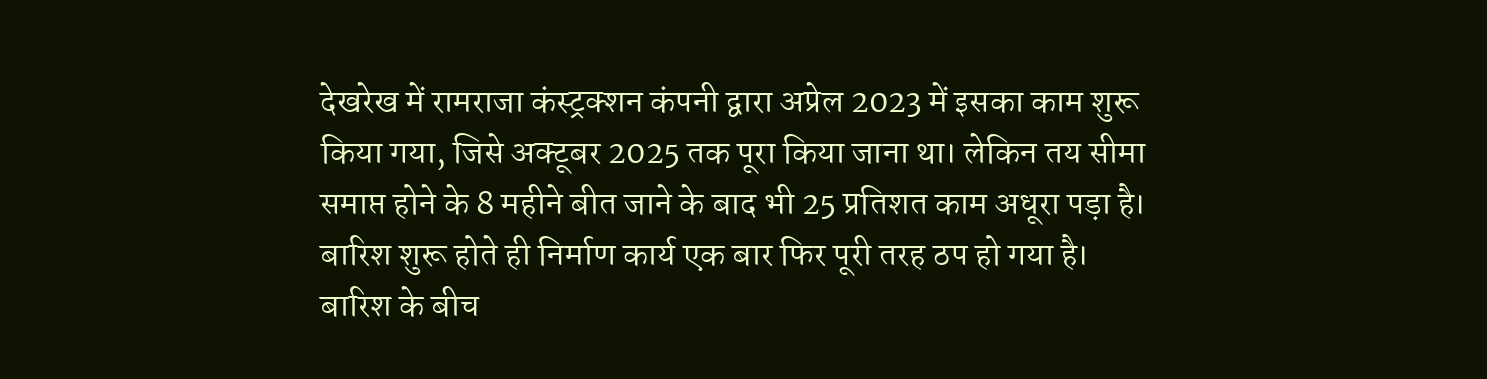देखरेख में रामराजा कंस्ट्रक्शन कंपनी द्वारा अप्रेल 2023 में इसका काम शुरू किया गया, जिसे अक्टूबर 2025 तक पूरा किया जाना था। लेकिन तय सीमा समाप्त होने के 8 महीने बीत जाने के बाद भी 25 प्रतिशत काम अधूरा पड़ा है। बारिश शुरू होते ही निर्माण कार्य एक बार फिर पूरी तरह ठप हो गया है।
बारिश के बीच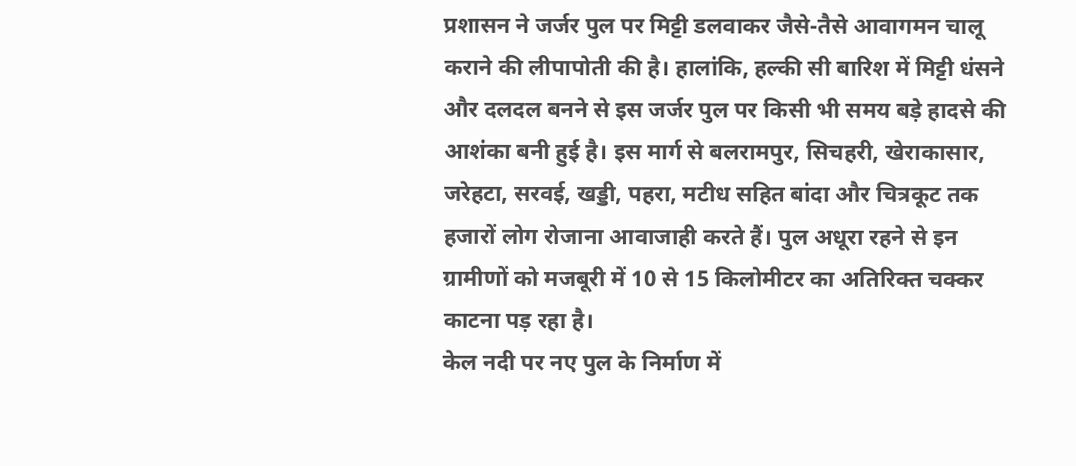प्रशासन ने जर्जर पुल पर मिट्टी डलवाकर जैसे-तैसे आवागमन चालू कराने की लीपापोती की है। हालांकि, हल्की सी बारिश में मिट्टी धंसने और दलदल बनने से इस जर्जर पुल पर किसी भी समय बड़े हादसे की आशंका बनी हुई है। इस मार्ग से बलरामपुर, सिचहरी, खेराकासार, जरेहटा, सरवई, खड्डी, पहरा, मटीध सहित बांदा और चित्रकूट तक हजारों लोग रोजाना आवाजाही करते हैं। पुल अधूरा रहने से इन ग्रामीणों को मजबूरी में 10 से 15 किलोमीटर का अतिरिक्त चक्कर काटना पड़ रहा है।
केल नदी पर नए पुल के निर्माण में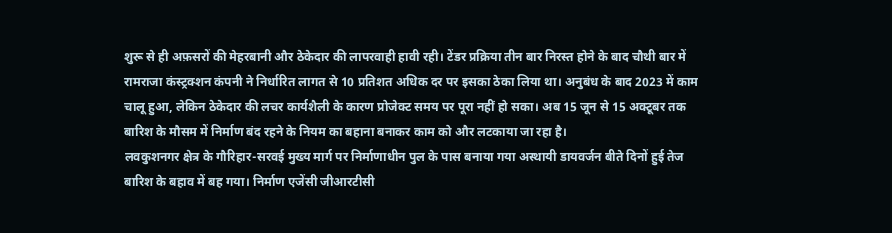शुरू से ही अफ़सरों की मेहरबानी और ठेकेदार की लापरवाही हावी रही। टेंडर प्रक्रिया तीन बार निरस्त होने के बाद चौथी बार में रामराजा कंस्ट्रक्शन कंपनी ने निर्धारित लागत से 10 प्रतिशत अधिक दर पर इसका ठेका लिया था। अनुबंध के बाद 2023 में काम चालू हुआ, लेकिन ठेकेदार की लचर कार्यशैली के कारण प्रोजेक्ट समय पर पूरा नहीं हो सका। अब 15 जून से 15 अक्टूबर तक बारिश के मौसम में निर्माण बंद रहने के नियम का बहाना बनाकर काम को और लटकाया जा रहा है।
लवकुशनगर क्षेत्र के गौरिहार-सरवई मुख्य मार्ग पर निर्माणाधीन पुल के पास बनाया गया अस्थायी डायवर्जन बीते दिनों हुई तेज बारिश के बहाव में बह गया। निर्माण एजेंसी जीआरटीसी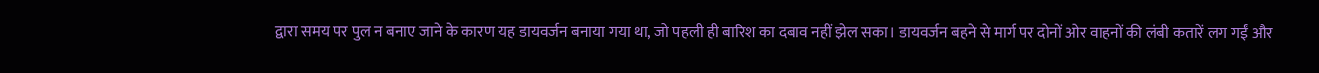द्वारा समय पर पुल न बनाए जाने के कारण यह डायवर्जन बनाया गया था, जो पहली ही बारिश का दबाव नहीं झेल सका। डायवर्जन बहने से मार्ग पर दोनों ओर वाहनों की लंबी कतारें लग गईं और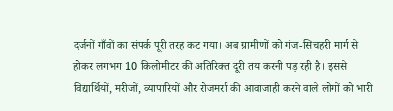दर्जनों गाँवों का संपर्क पूरी तरह कट गया। अब ग्रामीणों को गंज-सिचहरी मार्ग से होकर लगभग 10 किलोमीटर की अतिरिक्त दूरी तय करनी पड़ रही है। इससे विद्यार्थियों, मरीजों, व्यापारियों और रोजमर्रा की आवाजाही करने वाले लोगों को भारी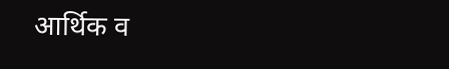आर्थिक व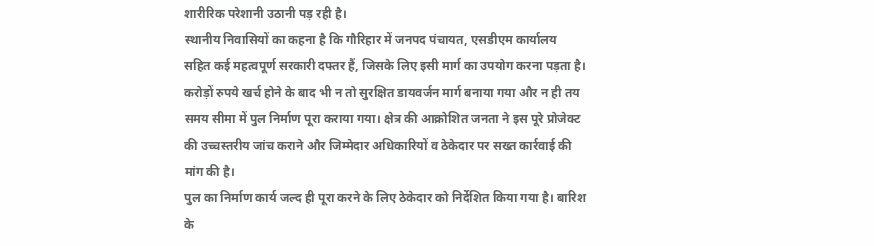शारीरिक परेशानी उठानी पड़ रही है।
स्थानीय निवासियों का कहना है कि गौरिहार में जनपद पंचायत, एसडीएम कार्यालय सहित कई महत्वपूर्ण सरकारी दफ्तर हैं, जिसके लिए इसी मार्ग का उपयोग करना पड़ता है। करोड़ों रुपये खर्च होने के बाद भी न तो सुरक्षित डायवर्जन मार्ग बनाया गया और न ही तय समय सीमा में पुल निर्माण पूरा कराया गया। क्षेत्र की आक्रोशित जनता ने इस पूरे प्रोजेक्ट की उच्चस्तरीय जांच कराने और जिम्मेदार अधिकारियों व ठेकेदार पर सख्त कार्रवाई की मांग की है।
पुल का निर्माण कार्य जल्द ही पूरा करने के लिए ठेकेदार को निर्देशित किया गया है। बारिश के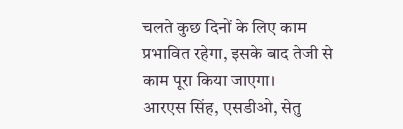चलते कुछ दिनों के लिए काम प्रभावित रहेगा, इसके बाद तेजी से काम पूरा किया जाएगा।
आरएस सिंह, एसडीओ, सेतु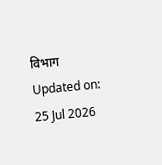विभाग
Updated on:
25 Jul 2026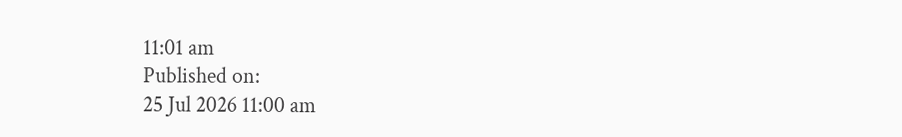11:01 am
Published on:
25 Jul 2026 11:00 am